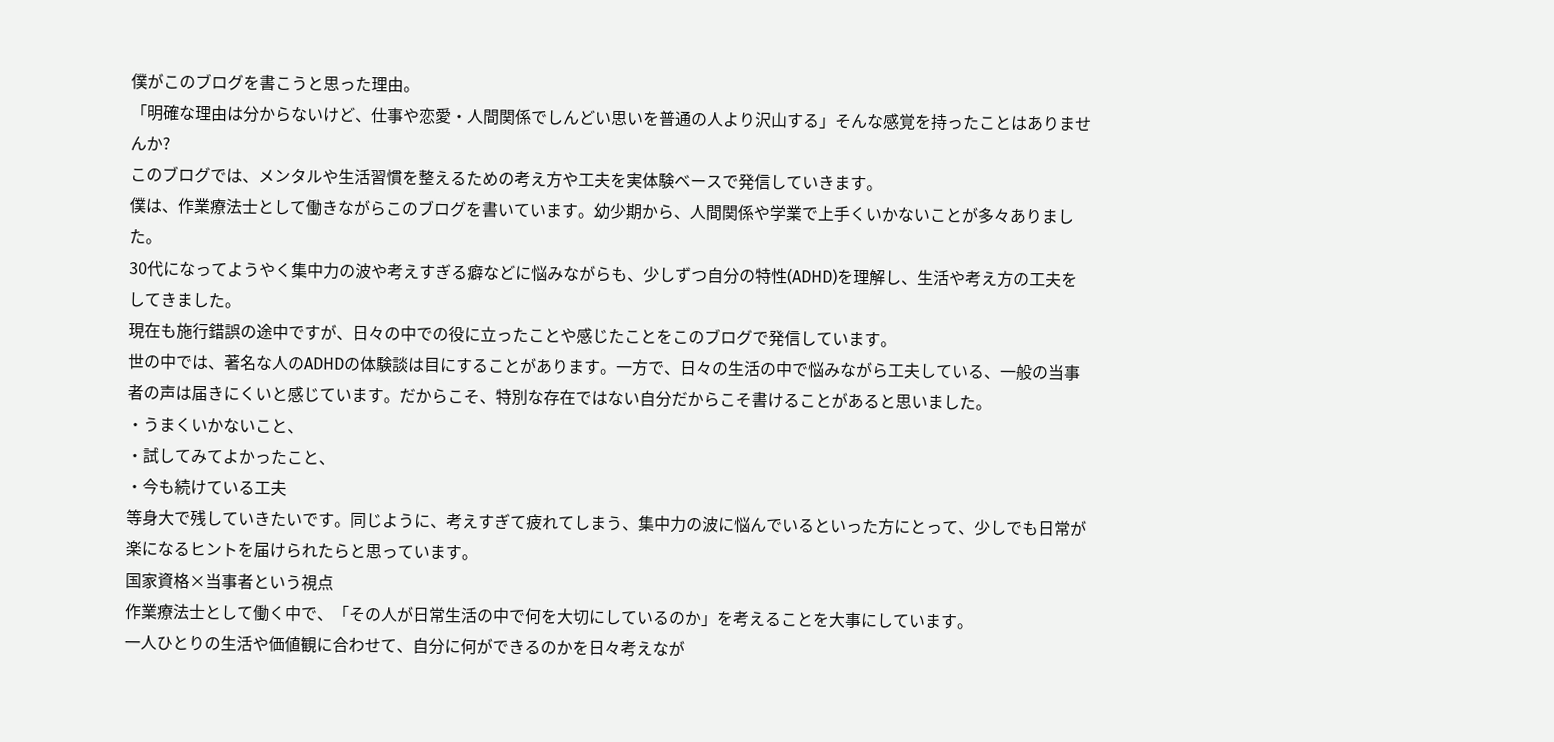僕がこのブログを書こうと思った理由。
「明確な理由は分からないけど、仕事や恋愛・人間関係でしんどい思いを普通の人より沢山する」そんな感覚を持ったことはありませんか?
このブログでは、メンタルや生活習慣を整えるための考え方や工夫を実体験ベースで発信していきます。
僕は、作業療法士として働きながらこのブログを書いています。幼少期から、人間関係や学業で上手くいかないことが多々ありました。
30代になってようやく集中力の波や考えすぎる癖などに悩みながらも、少しずつ自分の特性(ADHD)を理解し、生活や考え方の工夫をしてきました。
現在も施行錯誤の途中ですが、日々の中での役に立ったことや感じたことをこのブログで発信しています。
世の中では、著名な人のADHDの体験談は目にすることがあります。一方で、日々の生活の中で悩みながら工夫している、一般の当事者の声は届きにくいと感じています。だからこそ、特別な存在ではない自分だからこそ書けることがあると思いました。
・うまくいかないこと、
・試してみてよかったこと、
・今も続けている工夫
等身大で残していきたいです。同じように、考えすぎて疲れてしまう、集中力の波に悩んでいるといった方にとって、少しでも日常が楽になるヒントを届けられたらと思っています。
国家資格×当事者という視点
作業療法士として働く中で、「その人が日常生活の中で何を大切にしているのか」を考えることを大事にしています。
一人ひとりの生活や価値観に合わせて、自分に何ができるのかを日々考えなが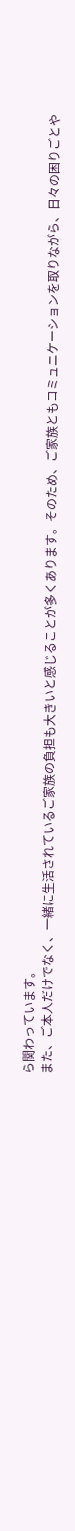ら関わっています。
また、ご本人だけでなく、一緒に生活されているご家族の負担も大きいと感じることが多くあります。そのため、ご家族ともコミュニケーションを取りながら、日々の困りごとや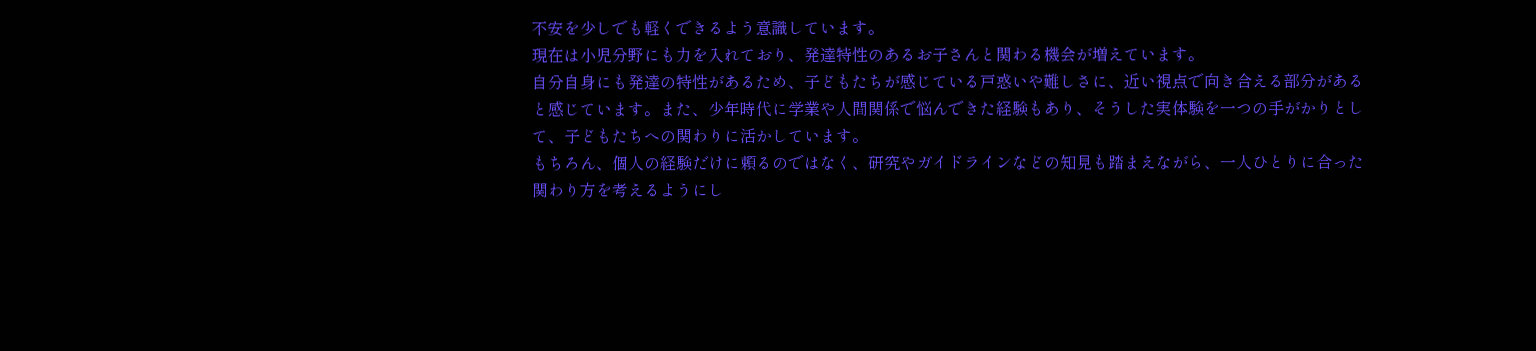不安を少しでも軽くできるよう意識しています。
現在は小児分野にも力を入れており、発達特性のあるお子さんと関わる機会が増えています。
自分自身にも発達の特性があるため、子どもたちが感じている戸惑いや難しさに、近い視点で向き合える部分があると感じています。また、少年時代に学業や人間関係で悩んできた経験もあり、そうした実体験を一つの手がかりとして、子どもたちへの関わりに活かしています。
もちろん、個人の経験だけに頼るのではなく、研究やガイドラインなどの知見も踏まえながら、一人ひとりに合った関わり方を考えるようにし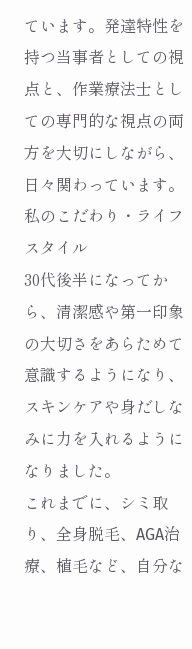ています。発達特性を持つ当事者としての視点と、作業療法士としての専門的な視点の両方を大切にしながら、日々関わっています。
私のこだわり・ライフスタイル
30代後半になってから、清潔感や第一印象の大切さをあらためて意識するようになり、スキンケアや身だしなみに力を入れるようになりました。
これまでに、シミ取り、全身脱毛、AGA治療、植毛など、自分な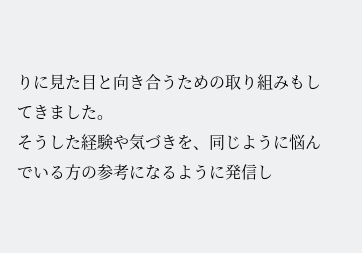りに見た目と向き合うための取り組みもしてきました。
そうした経験や気づきを、同じように悩んでいる方の参考になるように発信し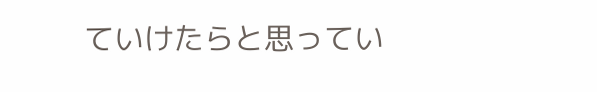ていけたらと思ってい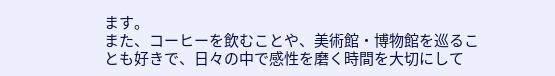ます。
また、コーヒーを飲むことや、美術館・博物館を巡ることも好きで、日々の中で感性を磨く時間を大切にして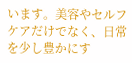います。美容やセルフケアだけでなく、日常を少し豊かにす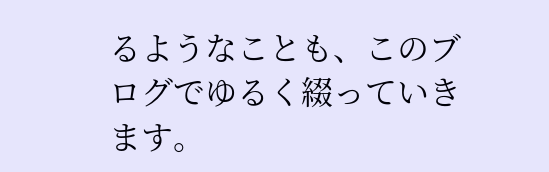るようなことも、このブログでゆるく綴っていきます。